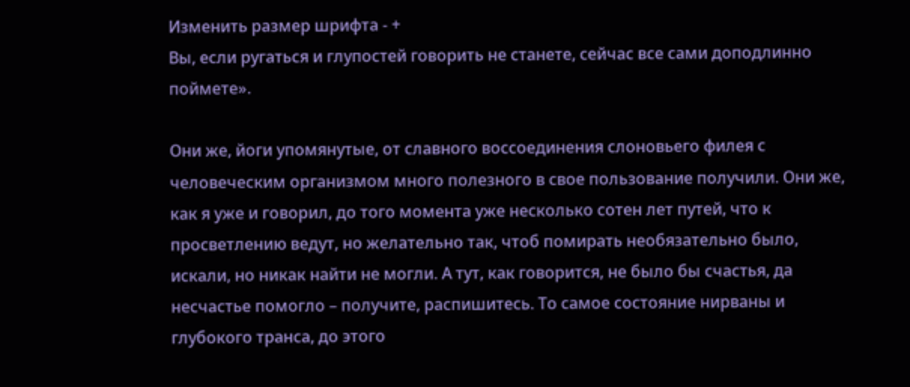Изменить размер шрифта - +
Вы, если ругаться и глупостей говорить не станете, сейчас все сами доподлинно поймете».

Они же, йоги упомянутые, от славного воссоединения слоновьего филея с человеческим организмом много полезного в свое пользование получили. Они же, как я уже и говорил, до того момента уже несколько сотен лет путей, что к просветлению ведут, но желательно так, чтоб помирать необязательно было, искали, но никак найти не могли. А тут, как говорится, не было бы счастья, да несчастье помогло – получите, распишитесь. То самое состояние нирваны и глубокого транса, до этого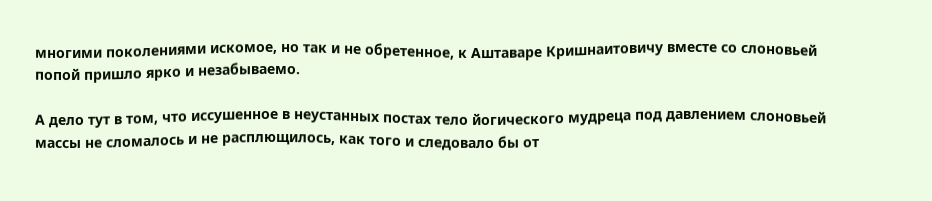многими поколениями искомое, но так и не обретенное, к Аштаваре Кришнаитовичу вместе со слоновьей попой пришло ярко и незабываемо.

А дело тут в том, что иссушенное в неустанных постах тело йогического мудреца под давлением слоновьей массы не сломалось и не расплющилось, как того и следовало бы от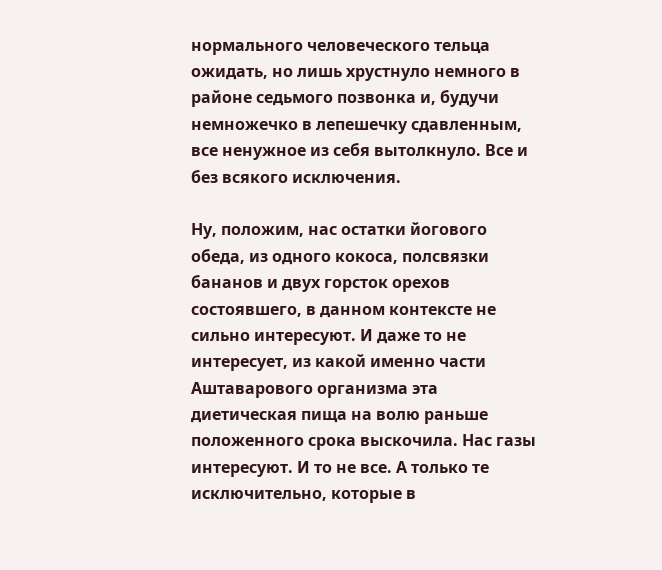нормального человеческого тельца ожидать, но лишь хрустнуло немного в районе седьмого позвонка и, будучи немножечко в лепешечку сдавленным, все ненужное из себя вытолкнуло. Все и без всякого исключения.

Ну, положим, нас остатки йогового обеда, из одного кокоса, полсвязки бананов и двух горсток орехов состоявшего, в данном контексте не сильно интересуют. И даже то не интересует, из какой именно части Аштаварового организма эта диетическая пища на волю раньше положенного срока выскочила. Нас газы интересуют. И то не все. А только те исключительно, которые в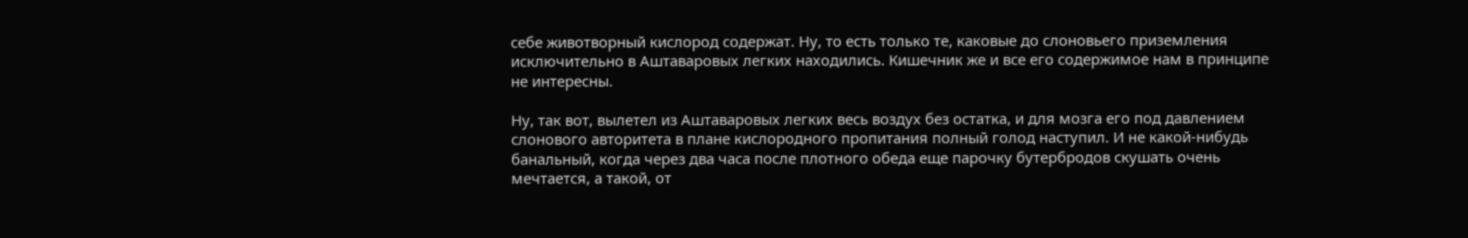себе животворный кислород содержат. Ну, то есть только те, каковые до слоновьего приземления исключительно в Аштаваровых легких находились. Кишечник же и все его содержимое нам в принципе не интересны.

Ну, так вот, вылетел из Аштаваровых легких весь воздух без остатка, и для мозга его под давлением слонового авторитета в плане кислородного пропитания полный голод наступил. И не какой-нибудь банальный, когда через два часа после плотного обеда еще парочку бутербродов скушать очень мечтается, а такой, от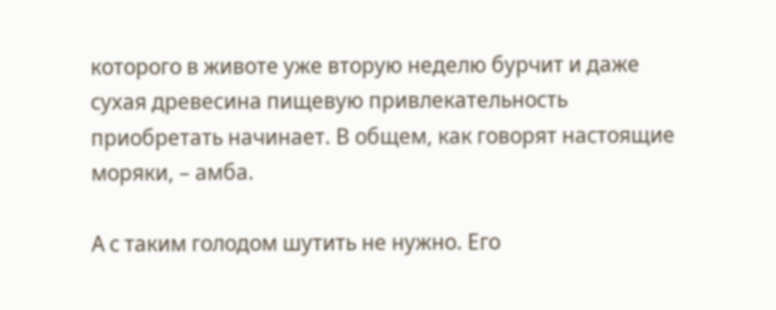которого в животе уже вторую неделю бурчит и даже сухая древесина пищевую привлекательность приобретать начинает. В общем, как говорят настоящие моряки, – амба.

А с таким голодом шутить не нужно. Его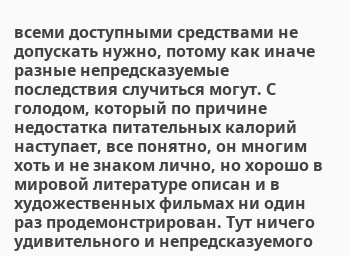всеми доступными средствами не допускать нужно, потому как иначе разные непредсказуемые последствия случиться могут. С голодом, который по причине недостатка питательных калорий наступает, все понятно, он многим хоть и не знаком лично, но хорошо в мировой литературе описан и в художественных фильмах ни один раз продемонстрирован. Тут ничего удивительного и непредсказуемого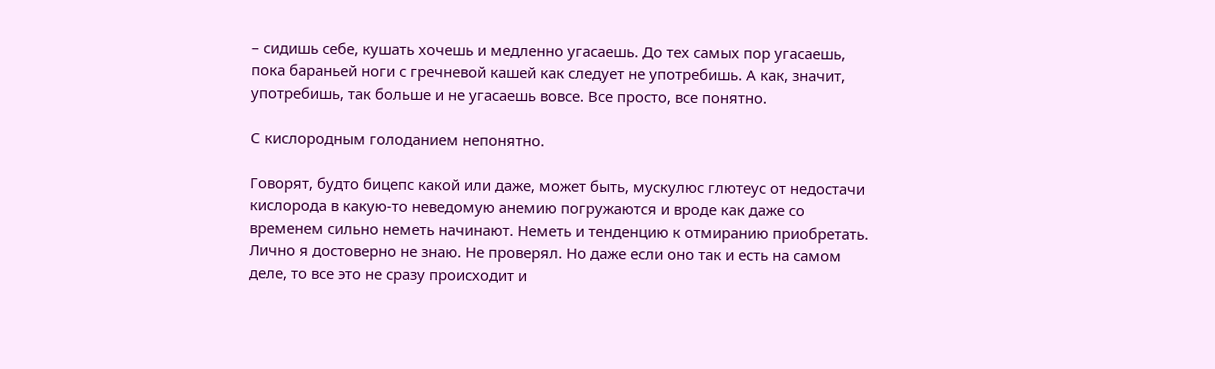– сидишь себе, кушать хочешь и медленно угасаешь. До тех самых пор угасаешь, пока бараньей ноги с гречневой кашей как следует не употребишь. А как, значит, употребишь, так больше и не угасаешь вовсе. Все просто, все понятно.

С кислородным голоданием непонятно.

Говорят, будто бицепс какой или даже, может быть, мускулюс глютеус от недостачи кислорода в какую-то неведомую анемию погружаются и вроде как даже со временем сильно неметь начинают. Неметь и тенденцию к отмиранию приобретать. Лично я достоверно не знаю. Не проверял. Но даже если оно так и есть на самом деле, то все это не сразу происходит и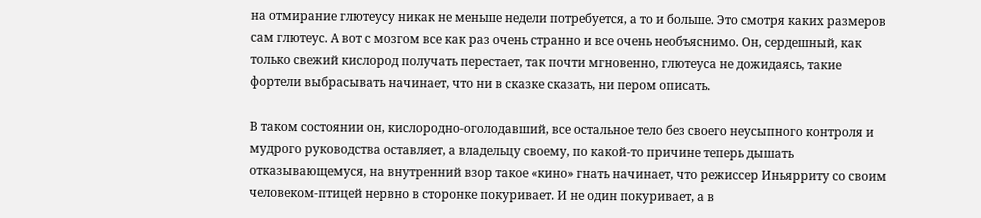на отмирание глютеусу никак не меньше недели потребуется, а то и больше. Это смотря каких размеров сам глютеус. А вот с мозгом все как раз очень странно и все очень необъяснимо. Он, сердешный, как только свежий кислород получать перестает, так почти мгновенно, глютеуса не дожидаясь, такие фортели выбрасывать начинает, что ни в сказке сказать, ни пером описать.

В таком состоянии он, кислородно-оголодавший, все остальное тело без своего неусыпного контроля и мудрого руководства оставляет, а владельцу своему, по какой-то причине теперь дышать отказывающемуся, на внутренний взор такое «кино» гнать начинает, что режиссер Иньярриту со своим человеком-птицей нервно в сторонке покуривает. И не один покуривает, а в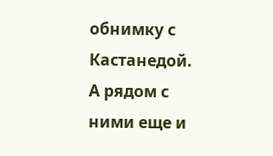обнимку с Кастанедой. А рядом с ними еще и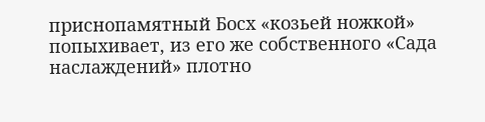приснопамятный Босх «козьей ножкой» попыхивает, из его же собственного «Сада наслаждений» плотно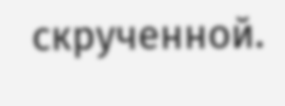скрученной.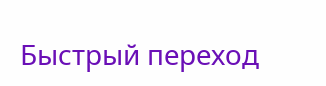Быстрый переход